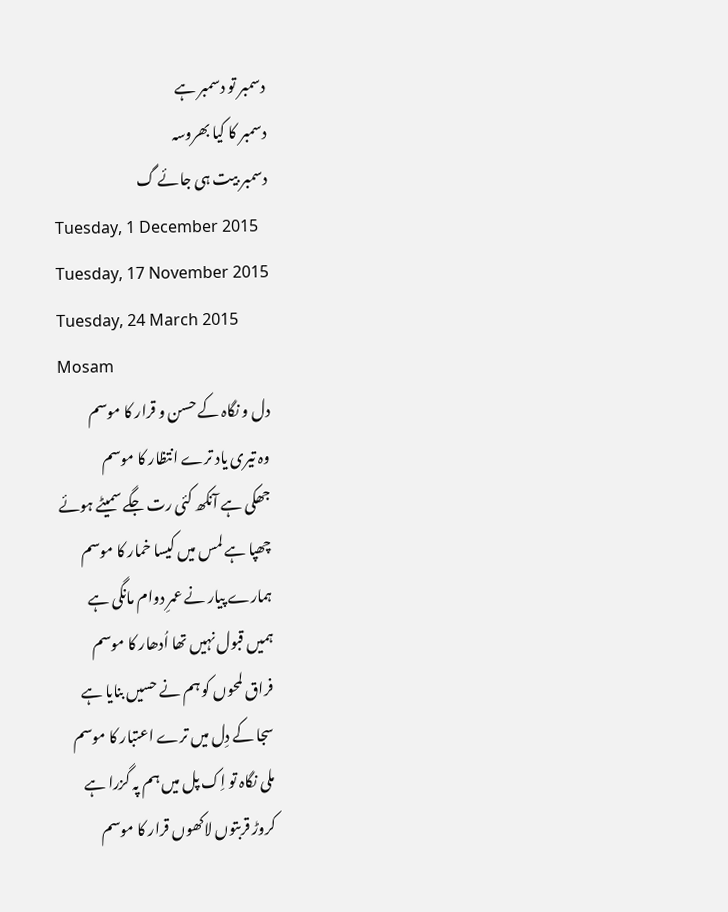دسمبر تو دسمبر ہے
دسمبر کا کیا بھروسہ
دسمبر بیت ہی جائے گ
Tuesday, 1 December 2015
Tuesday, 17 November 2015
Tuesday, 24 March 2015
Mosam
دل و نگاہ کے حسن و قرار کا موسم
وہ تیری یاد ترے انتظار کا موسم
جھکی ہے آنکھ کئی رت جگے سمیٹے ہوئے
چھپا ہے لمس میں کیسا خمار کا موسم
ہمارے پیار نے عمرِ دوام مانگی ہے
ہمیں قبول نہیں تھا اُدھار کا موسم
فراق لمحوں کو ہم نے حسیں بنایا ہے
سجا کے دِل میں ترے اعتبار کا موسم
ملی نگاہ تو اِک پل میں ہم پہ گزرا ہے
کروڑ قربتوں لاکھوں قرار کا موسم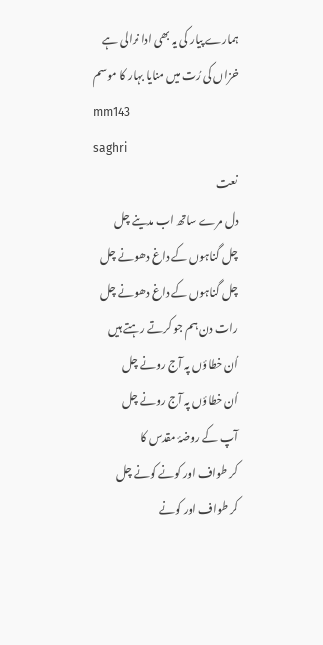ہمارے پیار کی یہ بھی ادا نرالی ہے
خزاں کی رُت میں منایا بہار کا موسم
mm143
saghri
نعت
دل مرے ساتھ اب مدینے چل
چل گناہوں کے داغ دھونے چل
چل گناہوں کے داغ دھونے چل
رات دن ہم جو کرتے رہتے ہیں
اُن خطاؤں پہ آج رونے چل
اُن خطاؤں پہ آج رونے چل
آپ کے روضۂ مقدس کا
کر طواف اور کونے کونے چل
کر طواف اور کونے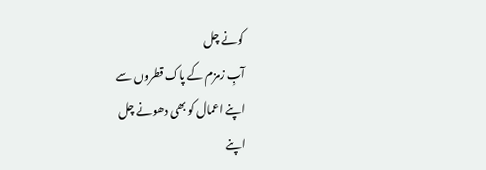کونے چل
آبِ زمزم کے پاک قطروں سے
اپنے اعمال کو بھی دھونے چل
اپنے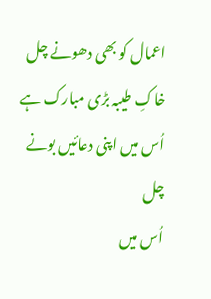اعمال کو بھی دھونے چل
خاکِ طیبہ بڑی مبارک ہے
اُس میں اپنی دعائیں بونے چل
اُس میں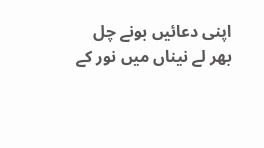اپنی دعائیں بونے چل
بھر لے نیناں میں نور کے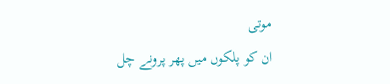موتی
ان کو پلکوں میں پھر پرونے چل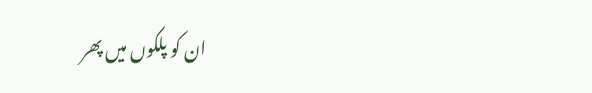ان کو پلکوں میں پھر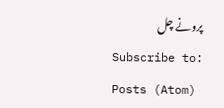پرونے چل
Subscribe to:
Posts (Atom)